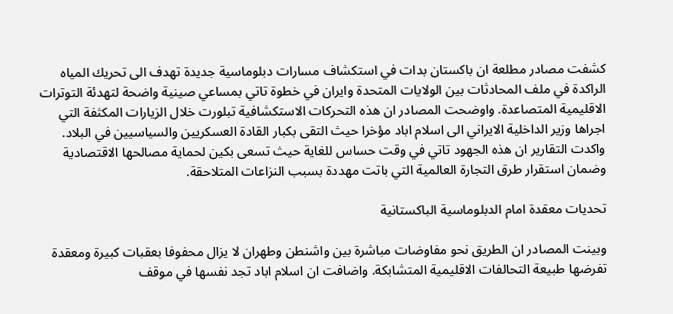كشفت مصادر مطلعة ان باكستان بدات في استكشاف مسارات دبلوماسية جديدة تهدف الى تحريك المياه الراكدة في ملف المحادثات بين الولايات المتحدة وايران في خطوة تاتي بمساعي صينية واضحة لتهدئة التوترات الاقليمية المتصاعدة. واوضحت المصادر ان هذه التحركات الاستكشافية تبلورت خلال الزيارات المكثفة التي اجراها وزير الداخلية الايراني الى اسلام اباد مؤخرا حيث التقى بكبار القادة العسكريين والسياسيين في البلاد. واكدت التقارير ان هذه الجهود تاتي في وقت حساس للغاية حيث تسعى بكين لحماية مصالحها الاقتصادية وضمان استقرار طرق التجارة العالمية التي باتت مهددة بسبب النزاعات المتلاحقة.

تحديات معقدة امام الدبلوماسية الباكستانية

وبينت المصادر ان الطريق نحو مفاوضات مباشرة بين واشنطن وطهران لا يزال محفوفا بعقبات كبيرة ومعقدة تفرضها طبيعة التحالفات الاقليمية المتشابكة. واضافت ان اسلام اباد تجد نفسها في موقف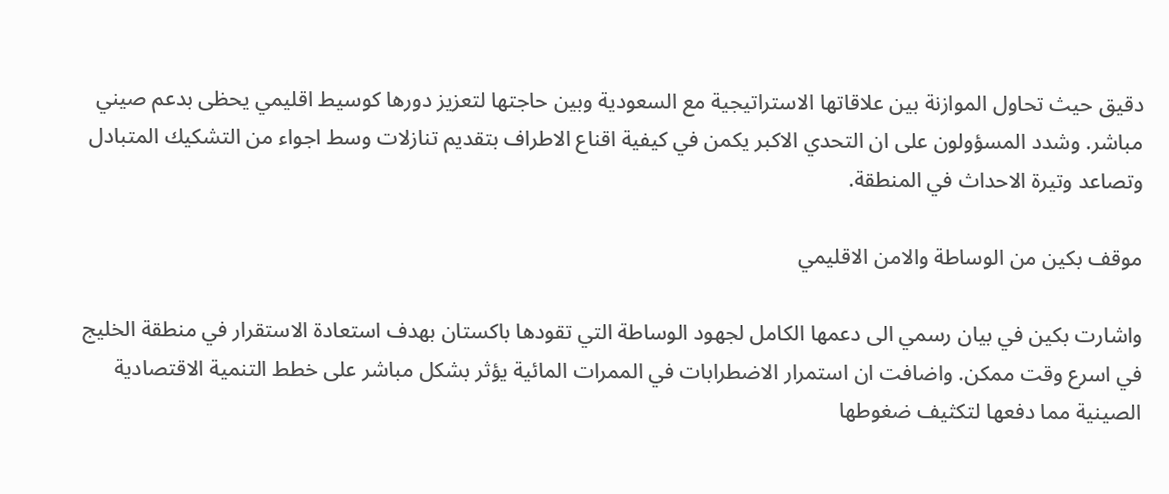دقيق حيث تحاول الموازنة بين علاقاتها الاستراتيجية مع السعودية وبين حاجتها لتعزيز دورها كوسيط اقليمي يحظى بدعم صيني مباشر. وشدد المسؤولون على ان التحدي الاكبر يكمن في كيفية اقناع الاطراف بتقديم تنازلات وسط اجواء من التشكيك المتبادل وتصاعد وتيرة الاحداث في المنطقة.

موقف بكين من الوساطة والامن الاقليمي

واشارت بكين في بيان رسمي الى دعمها الكامل لجهود الوساطة التي تقودها باكستان بهدف استعادة الاستقرار في منطقة الخليج في اسرع وقت ممكن. واضافت ان استمرار الاضطرابات في الممرات المائية يؤثر بشكل مباشر على خطط التنمية الاقتصادية الصينية مما دفعها لتكثيف ضغوطها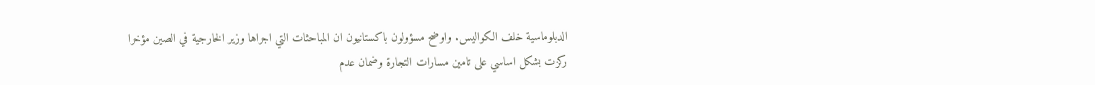الدبلوماسية خلف الكواليس. واوضح مسؤولون باكستانيون ان المباحثات التي اجراها وزير الخارجية في الصين مؤخرا ركزت بشكل اساسي على تامين مسارات التجارة وضمان عدم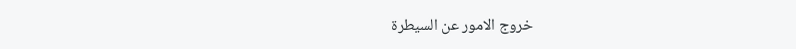خروج الامور عن السيطرة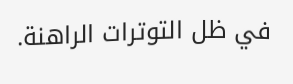في ظل التوترات الراهنة.